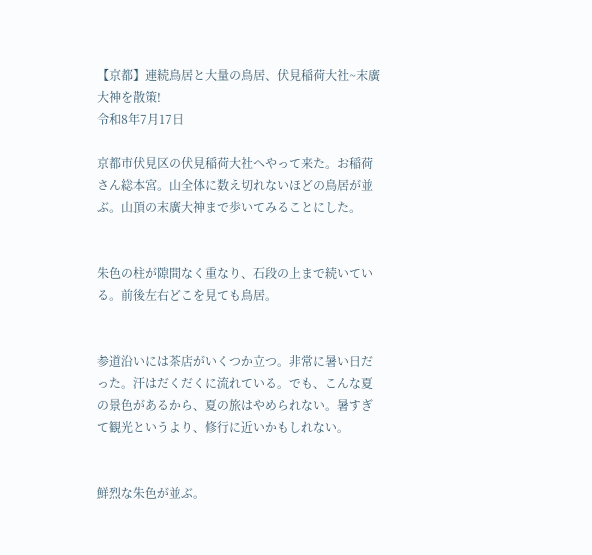【京都】連続鳥居と大量の鳥居、伏見稲荷大社~末廣大神を散策!
令和8年7月17日

京都市伏見区の伏見稲荷大社へやって来た。お稲荷さん総本宮。山全体に数え切れないほどの鳥居が並ぶ。山頂の末廣大神まで歩いてみることにした。


朱色の柱が隙間なく重なり、石段の上まで続いている。前後左右どこを見ても鳥居。


参道沿いには茶店がいくつか立つ。非常に暑い日だった。汗はだくだくに流れている。でも、こんな夏の景色があるから、夏の旅はやめられない。暑すぎて観光というより、修行に近いかもしれない。


鮮烈な朱色が並ぶ。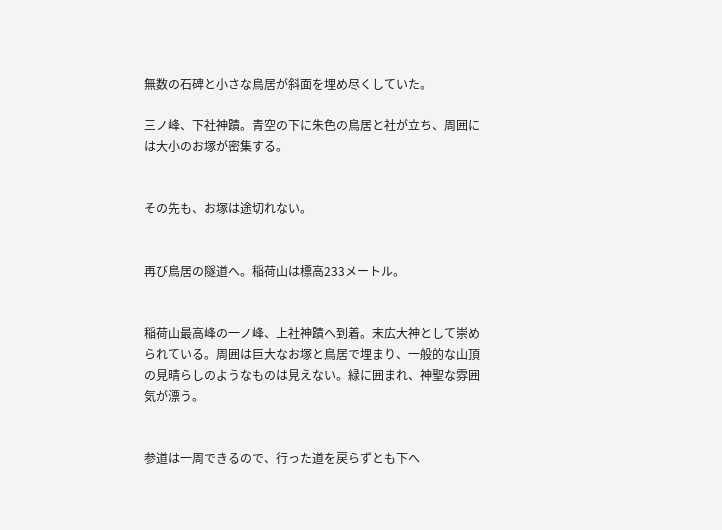無数の石碑と小さな鳥居が斜面を埋め尽くしていた。

三ノ峰、下社神蹟。青空の下に朱色の鳥居と社が立ち、周囲には大小のお塚が密集する。


その先も、お塚は途切れない。


再び鳥居の隧道へ。稲荷山は標高233メートル。


稲荷山最高峰の一ノ峰、上社神蹟へ到着。末広大神として崇められている。周囲は巨大なお塚と鳥居で埋まり、一般的な山頂の見晴らしのようなものは見えない。緑に囲まれ、神聖な雰囲気が漂う。


参道は一周できるので、行った道を戻らずとも下へ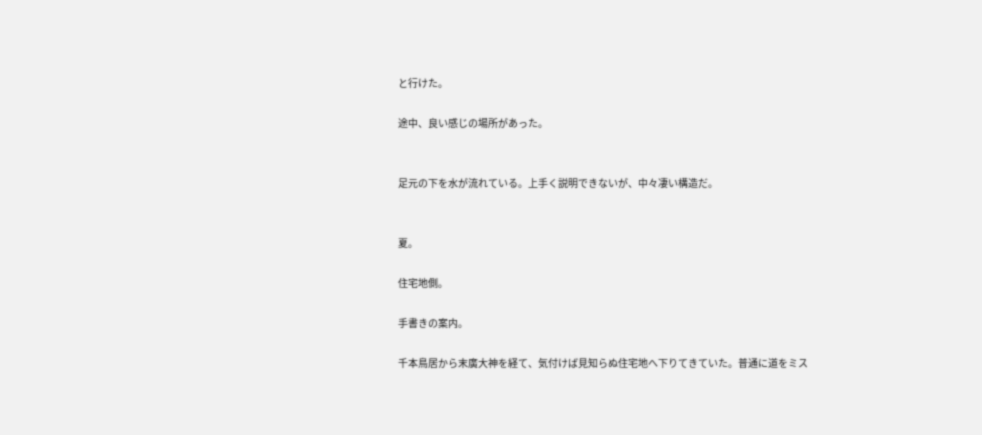と行けた。

途中、良い感じの場所があった。


足元の下を水が流れている。上手く説明できないが、中々凄い構造だ。


夏。

住宅地側。

手書きの案内。

千本鳥居から末廣大神を経て、気付けば見知らぬ住宅地へ下りてきていた。普通に道をミス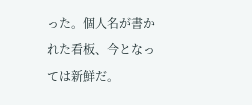った。個人名が書かれた看板、今となっては新鮮だ。